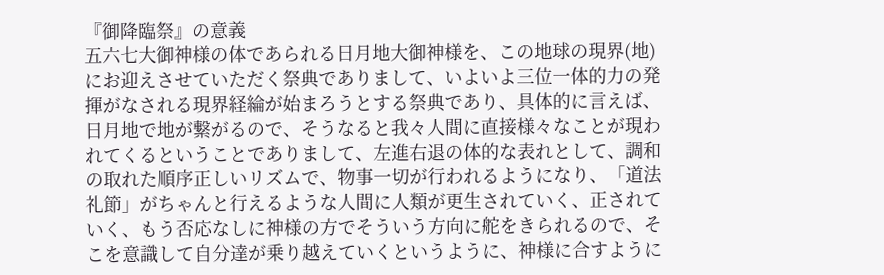『御降臨祭』の意義
五六七大御神様の体であられる日月地大御神様を、この地球の現界(地)にお迎えさせていただく祭典でありまして、いよいよ三位一体的力の発揮がなされる現界経綸が始まろうとする祭典であり、具体的に言えば、日月地で地が繋がるので、そうなると我々人間に直接様々なことが現われてくるということでありまして、左進右退の体的な表れとして、調和の取れた順序正しいリズムで、物事一切が行われるようになり、「道法礼節」がちゃんと行えるような人間に人類が更生されていく、正されていく、もう否応なしに神様の方でそういう方向に舵をきられるので、そこを意識して自分達が乗り越えていくというように、神様に合すように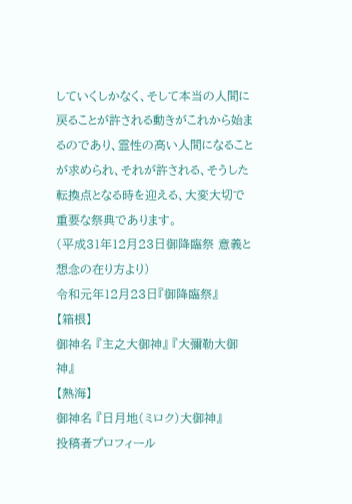していくしかなく、そして本当の人間に戻ることが許される動きがこれから始まるのであり、霊性の高い人間になることが求められ、それが許される、そうした転換点となる時を迎える、大変大切で重要な祭典であります。
(平成31年12月23日御降臨祭 意義と想念の在り方より)
令和元年12月23日『御降臨祭』
【箱根】
御神名 『主之大御神』 『大彌勒大御神』
【熱海】
御神名 『日月地(ミロク)大御神』
投稿者プロフィール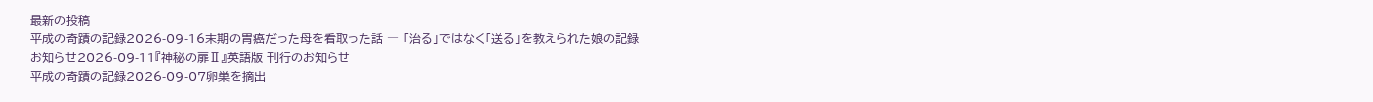最新の投稿
平成の奇蹟の記録2026-09-16末期の胃癌だった母を看取った話 ― 「治る」ではなく「送る」を教えられた娘の記録
お知らせ2026-09-11『神秘の扉Ⅱ』英語版 刊行のお知らせ
平成の奇蹟の記録2026-09-07卵巣を摘出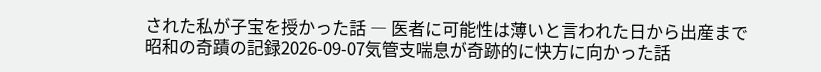された私が子宝を授かった話 ― 医者に可能性は薄いと言われた日から出産まで
昭和の奇蹟の記録2026-09-07気管支喘息が奇跡的に快方に向かった話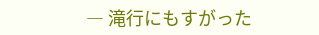― 滝行にもすがった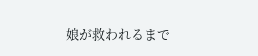娘が救われるまで